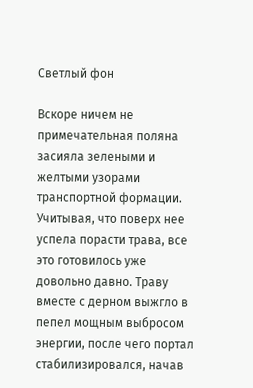Светлый фон

Вскоре ничем не примечательная поляна засияла зелеными и желтыми узорами транспортной формации. Учитывая, что поверх нее успела порасти трава, все это готовилось уже довольно давно. Траву вместе с дерном выжгло в пепел мощным выбросом энергии, после чего портал стабилизировался, начав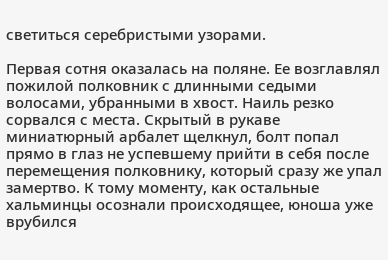светиться серебристыми узорами.

Первая сотня оказалась на поляне. Ее возглавлял пожилой полковник с длинными седыми волосами, убранными в хвост. Наиль резко сорвался с места. Скрытый в рукаве миниатюрный арбалет щелкнул, болт попал прямо в глаз не успевшему прийти в себя после перемещения полковнику, который сразу же упал замертво. К тому моменту, как остальные хальминцы осознали происходящее, юноша уже врубился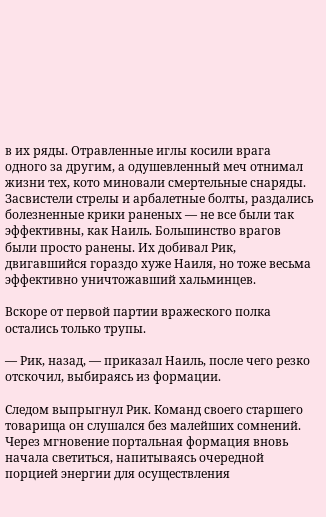в их ряды. Отравленные иглы косили врага одного за другим, а одушевленный меч отнимал жизни тех, кото миновали смертельные снаряды. Засвистели стрелы и арбалетные болты, раздались болезненные крики раненых — не все были так эффективны, как Наиль. Большинство врагов были просто ранены. Их добивал Рик, двигавшийся гораздо хуже Наиля, но тоже весьма эффективно уничтожавший хальминцев.

Вскоре от первой партии вражеского полка остались только трупы.

— Рик, назад, — приказал Наиль, после чего резко отскочил, выбираясь из формации.

Следом выпрыгнул Рик. Команд своего старшего товарища он слушался без малейших сомнений. Через мгновение портальная формация вновь начала светиться, напитываясь очередной порцией энергии для осуществления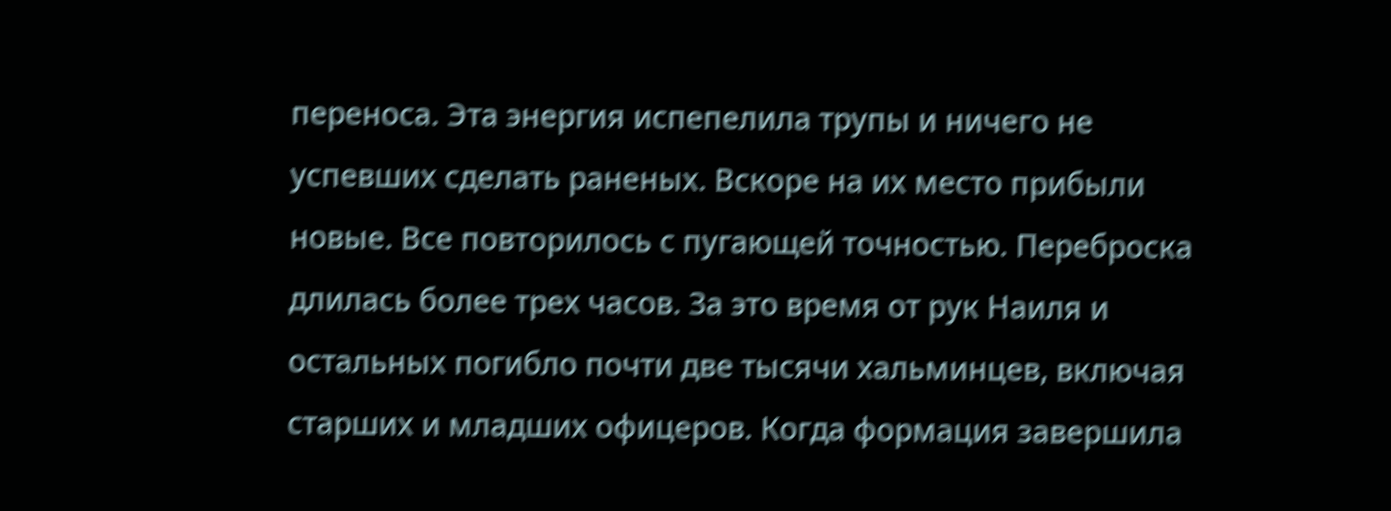переноса. Эта энергия испепелила трупы и ничего не успевших сделать раненых. Вскоре на их место прибыли новые. Все повторилось с пугающей точностью. Переброска длилась более трех часов. За это время от рук Наиля и остальных погибло почти две тысячи хальминцев, включая старших и младших офицеров. Когда формация завершила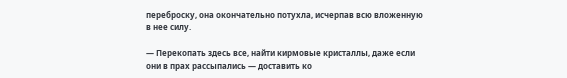переброску, она окончательно потухла, исчерпав всю вложенную в нее силу.

— Перекопать здесь все, найти кирмовые кристаллы, даже если они в прах рассыпались — доставить ко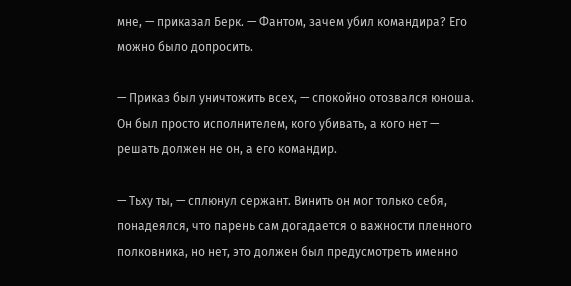мне, — приказал Берк. — Фантом, зачем убил командира? Его можно было допросить.

— Приказ был уничтожить всех, — спокойно отозвался юноша. Он был просто исполнителем, кого убивать, а кого нет — решать должен не он, а его командир.

— Тьху ты, — сплюнул сержант. Винить он мог только себя, понадеялся, что парень сам догадается о важности пленного полковника, но нет, это должен был предусмотреть именно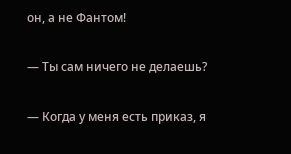он, а не Фантом!

— Ты сам ничего не делаешь?

— Когда у меня есть приказ, я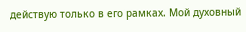действую только в его рамках. Мой духовный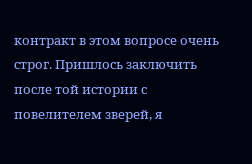контракт в этом вопросе очень строг. Пришлось заключить после той истории с повелителем зверей, я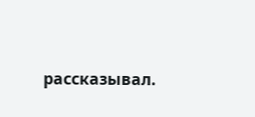рассказывал.